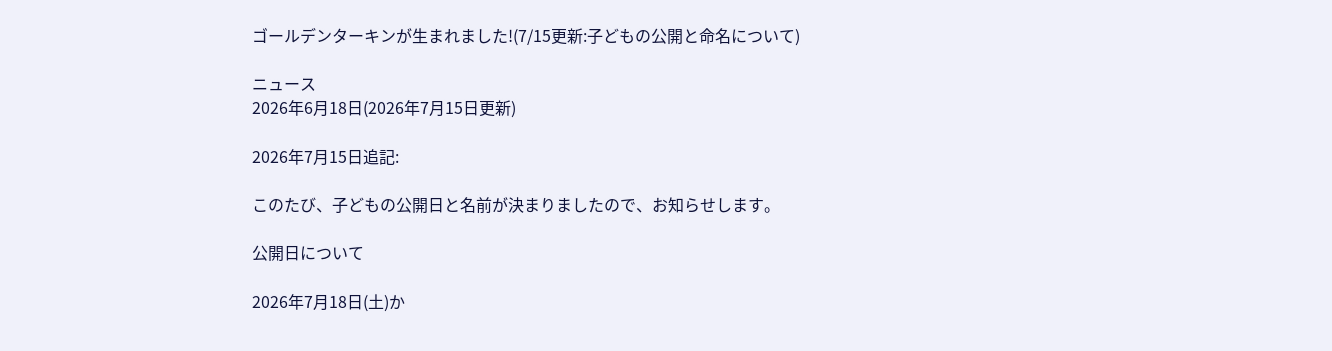ゴールデンターキンが生まれました!(7/15更新:子どもの公開と命名について)

ニュース
2026年6月18日(2026年7月15日更新)

2026年7月15日追記:

このたび、子どもの公開日と名前が決まりましたので、お知らせします。

公開日について

2026年7月18日(土)か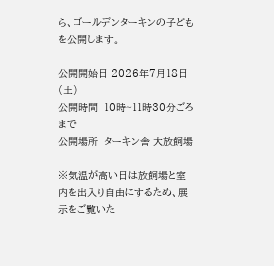ら、ゴールデンターキンの子どもを公開します。

公開開始日 2026年7月18日(土)
公開時間  10時~11時30分ごろまで
公開場所  ターキン舎 大放飼場

※気温が高い日は放飼場と室内を出入り自由にするため、展示をご覧いた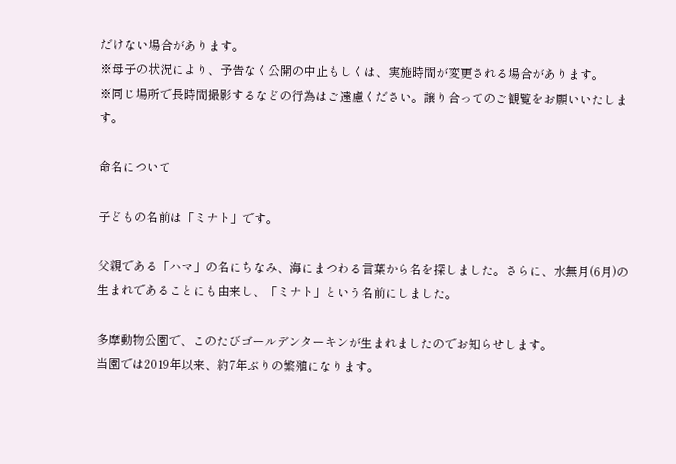だけない場合があります。
※母子の状況により、予告なく公開の中止もしくは、実施時間が変更される場合があります。
※同じ場所で長時間撮影するなどの行為はご遠慮ください。譲り合ってのご観覧をお願いいたします。

命名について

子どもの名前は「ミナト」です。

父親である「ハマ」の名にちなみ、海にまつわる言葉から名を探しました。さらに、水無月(6月)の生まれであることにも由来し、「ミナト」という名前にしました。

多摩動物公園で、このたびゴールデンターキンが生まれましたのでお知らせします。
当園では2019年以来、約7年ぶりの繁殖になります。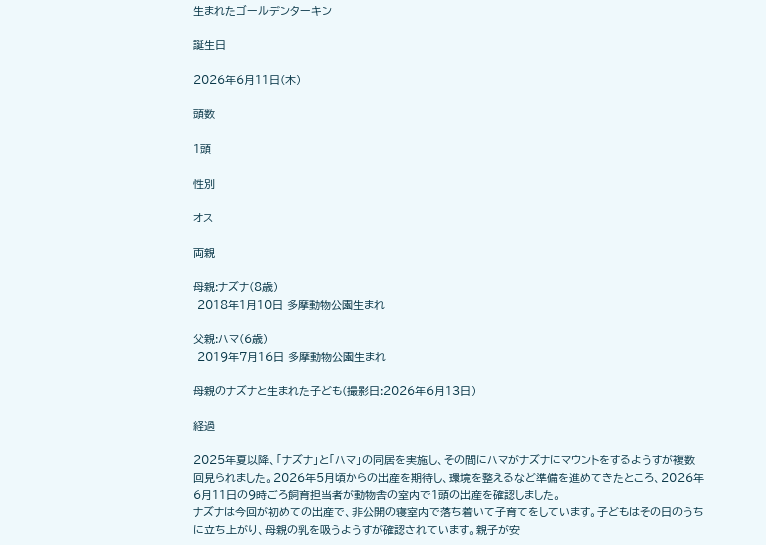生まれたゴールデンターキン

誕生日

2026年6月11日(木)

頭数

1頭

性別

オス

両親

母親:ナズナ(8歳)
 2018年1月10日 多摩動物公園生まれ

父親:ハマ(6歳)
 2019年7月16日 多摩動物公園生まれ

母親のナズナと生まれた子ども(撮影日:2026年6月13日)

経過

2025年夏以降、「ナズナ」と「ハマ」の同居を実施し、その間にハマがナズナにマウントをするようすが複数回見られました。2026年5月頃からの出産を期待し、環境を整えるなど準備を進めてきたところ、2026年6月11日の9時ごろ飼育担当者が動物舎の室内で1頭の出産を確認しました。
ナズナは今回が初めての出産で、非公開の寝室内で落ち着いて子育てをしています。子どもはその日のうちに立ち上がり、母親の乳を吸うようすが確認されています。親子が安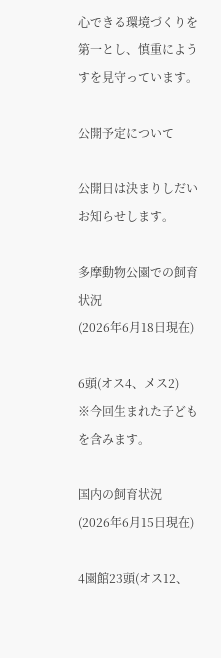心できる環境づくりを第一とし、慎重にようすを見守っています。

公開予定について

公開日は決まりしだいお知らせします。

多摩動物公園での飼育状況
(2026年6月18日現在)

6頭(オス4、メス2)
※今回生まれた子どもを含みます。

国内の飼育状況
(2026年6月15日現在)

4園館23頭(オス12、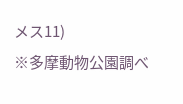メス11)
※多摩動物公園調べ